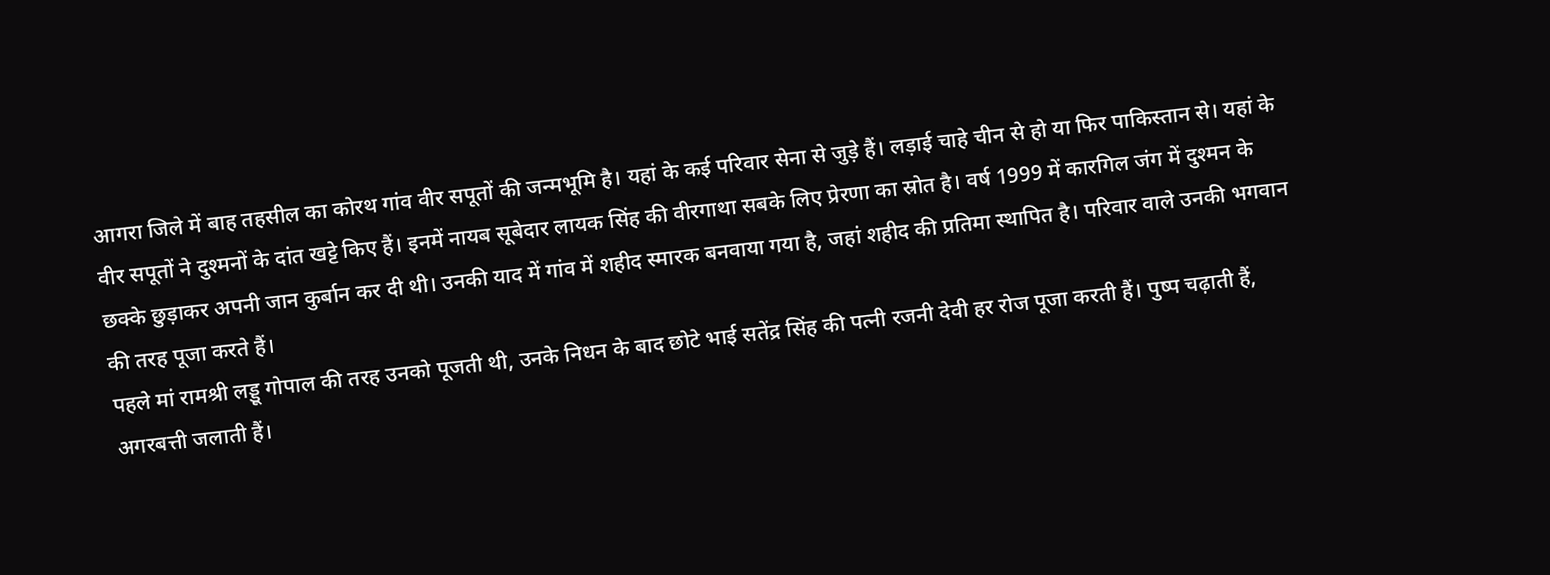आगरा जिले में बाह तहसील का कोरथ गांव वीर सपूतों की जन्मभूमि है। यहां के कई परिवार सेना से जुड़े हैं। लड़ाई चाहे चीन से हो या फिर पाकिस्तान से। यहां के वीर सपूतों ने दुश्मनों के दांत खट्टे किए हैं। इनमें नायब सूबेदार लायक सिंह की वीरगाथा सबके लिए प्रेरणा का स्रोत है। वर्ष 1999 में कारगिल जंग में दुश्मन के छक्के छुड़ाकर अपनी जान कुर्बान कर दी थी। उनकी याद में गांव में शहीद स्मारक बनवाया गया है, जहां शहीद की प्रतिमा स्थापित है। परिवार वाले उनकी भगवान की तरह पूजा करते हैं।
पहले मां रामश्री लड्डू गोपाल की तरह उनको पूजती थी, उनके निधन के बाद छोटे भाई सतेंद्र सिंह की पत्नी रजनी देवी हर रोज पूजा करती हैं। पुष्प चढ़ाती हैं, अगरबत्ती जलाती हैं।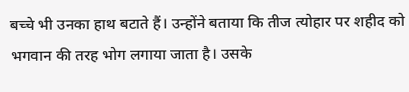बच्चे भी उनका हाथ बटाते हैं। उन्होंने बताया कि तीज त्योहार पर शहीद को भगवान की तरह भोग लगाया जाता है। उसके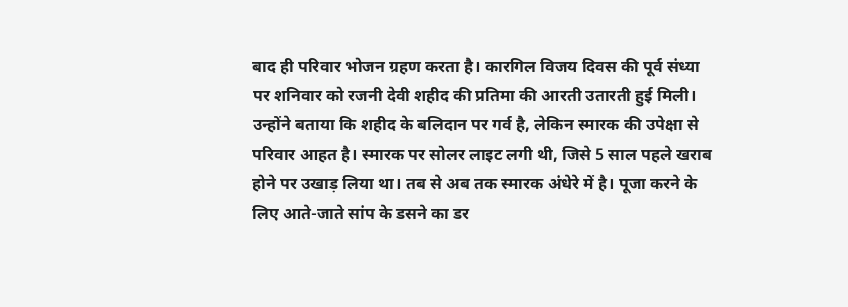बाद ही परिवार भोजन ग्रहण करता है। कारगिल विजय दिवस की पूर्व संध्या पर शनिवार को रजनी देवी शहीद की प्रतिमा की आरती उतारती हुई मिली। उन्होंने बताया कि शहीद के बलिदान पर गर्व है, लेकिन स्मारक की उपेक्षा से परिवार आहत है। स्मारक पर सोलर लाइट लगी थी, जिसे 5 साल पहले खराब होने पर उखाड़ लिया था। तब से अब तक स्मारक अंधेरे में है। पूजा करने के लिए आते-जाते सांप के डसने का डर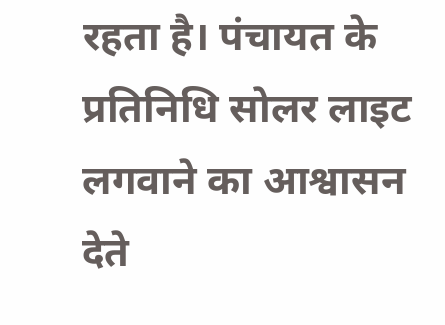रहता है। पंचायत के प्रतिनिधि सोलर लाइट लगवाने का आश्वासन देते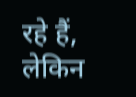रहे हैं, लेकिन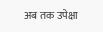अब तक उपेक्षा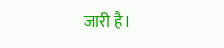जारी है।